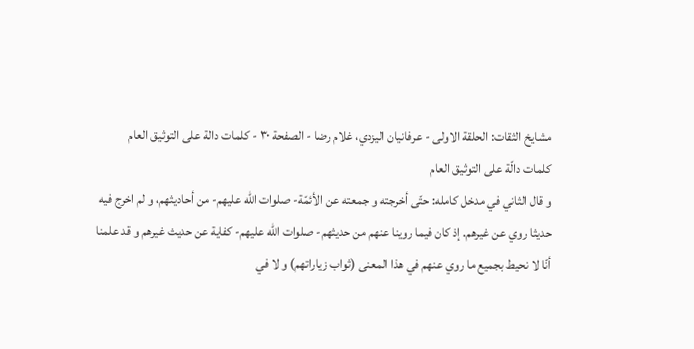مشايخ الثقات: الحلقة الاولى - عرفانيان اليزدي، غلام رضا - الصفحة ٣٠ - كلمات دالة على التوثيق العام
كلمات دالّة على التوثيق العام
و قال الثاني في مدخل كامله: حتّى أخرجته و جمعته عن الأئمّة- صلوات اللّه عليهم- من أحاديثهم، و لم اخرج فيه حديثا روي عن غيرهم. إذ كان فيما روينا عنهم من حديثهم- صلوات اللّه عليهم- كفاية عن حديث غيرهم و قد علمنا أنّا لا نحيط بجميع ما روي عنهم في هذا المعنى (ثواب زياراتهم) و لا في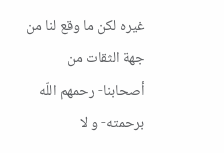غيره لكن ما وقع لنا من جهة الثقات من أصحابنا- رحمهم اللّه برحمته- و لا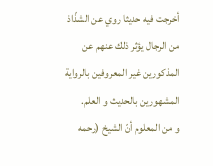أخرجت فيه حديثا روي عن الشذّاذ من الرجال يؤثر ذلك عنهم عن المذكورين غير المعروفين بالرواية المشهورين بالحديث و العلم.
و من المعلوم أنّ الشيخ (رحمه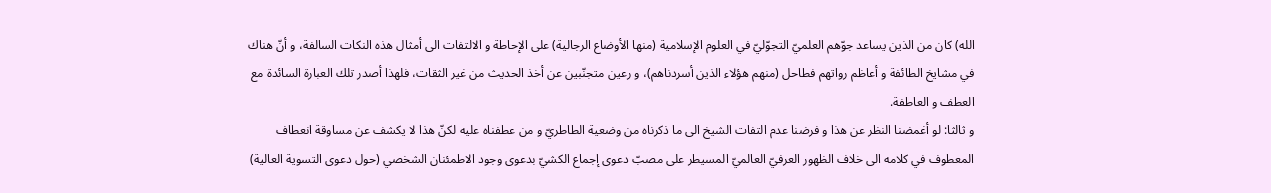الله) كان من الذين يساعد جوّهم العلميّ التجوّليّ في العلوم الإسلامية (منها الأوضاع الرجالية) على الإحاطة و الالتفات الى أمثال هذه النكات السالفة، و أنّ هناك في مشايخ الطائفة و أعاظم رواتهم فطاحل (منهم هؤلاء الذين أسردناهم)، و رعين متجنّبين عن أخذ الحديث من غير الثقات، فلهذا أصدر تلك العبارة السائدة مع العطف و العاطفة.
و ثالثا: لو أغمضنا النظر عن هذا و فرضنا عدم التفات الشيخ الى ما ذكرناه من وضعية الطاطريّ و من عطفناه عليه لكنّ هذا لا يكشف عن مساوقة انعطاف المعطوف في كلامه الى خلاف الظهور العرفيّ العالميّ المسيطر على مصبّ دعوى إجماع الكشيّ بدعوى وجود الاطمئنان الشخصي (حول دعوى التسوية العالية)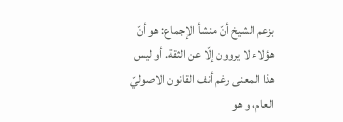بزعم الشيخ أنّ منشأ الإجماع: هو أنّ هؤلاء لا يروون إلّا عن الثقة. أو ليس هذا المعنى رغم أنف القانون الاصوليّ العام، و هو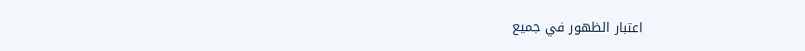اعتبار الظهور في جميع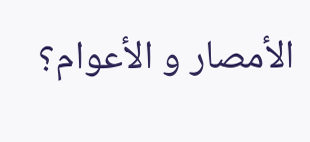الأمصار و الأعوام؟